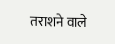तराशने वाले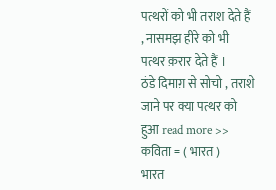पत्थरों को भी तराश देते हैं , नासमझ हीरे को भी पत्थर क़रार देते हैं ।
ठंडे दिमाग़ से सोचो , तराशे जाने पर क्या पत्थर को हुआ read more >>
कविता = ( भारत )
भारत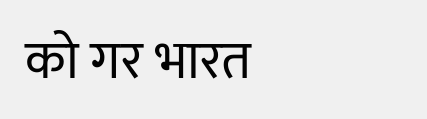को गर भारत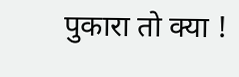पुकारा तो क्या !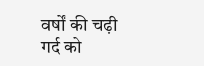वर्षों की चढ़ी गर्द को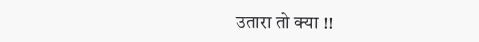उतारा तो क्या !!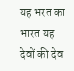यह भरत का भारत यह देवों की देव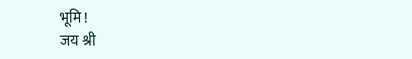भूमि !
जय श्री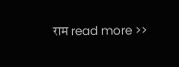राम read more >>